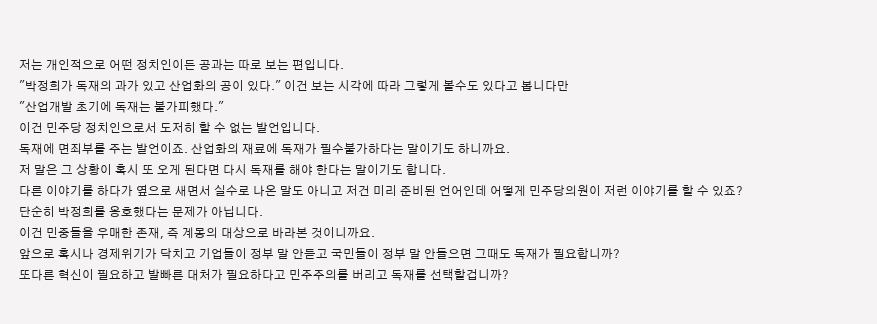저는 개인적으로 어떤 정치인이든 공과는 따로 보는 편입니다.
"박정희가 독재의 과가 있고 산업화의 공이 있다." 이건 보는 시각에 따라 그렇게 볼수도 있다고 봅니다만
"산업개발 초기에 독재는 불가피했다."
이건 민주당 정치인으로서 도저히 할 수 없는 발언입니다.
독재에 면죄부를 주는 발언이죠. 산업화의 재료에 독재가 필수불가하다는 말이기도 하니까요.
저 말은 그 상황이 혹시 또 오게 된다면 다시 독재를 해야 한다는 말이기도 합니다.
다른 이야기를 하다가 옆으로 새면서 실수로 나온 말도 아니고 저건 미리 준비된 언어인데 어떻게 민주당의원이 저런 이야기를 할 수 있죠?
단순히 박정희를 옹호했다는 문제가 아닙니다.
이건 민중들을 우매한 존재, 즉 계몽의 대상으로 바라본 것이니까요.
앞으로 혹시나 경제위기가 닥치고 기업들이 정부 말 안듣고 국민들이 정부 말 안들으면 그때도 독재가 필요합니까?
또다른 혁신이 필요하고 발빠른 대처가 필요하다고 민주주의를 버리고 독재를 선택할겁니까?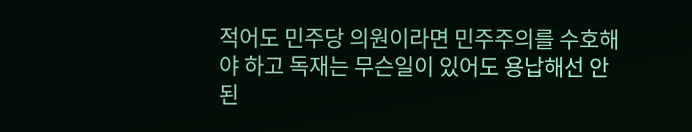적어도 민주당 의원이라면 민주주의를 수호해야 하고 독재는 무슨일이 있어도 용납해선 안된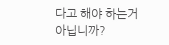다고 해야 하는거 아닙니까?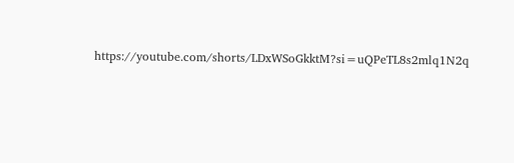https://youtube.com/shorts/LDxWSoGkktM?si=uQPeTL8s2mlq1N2q